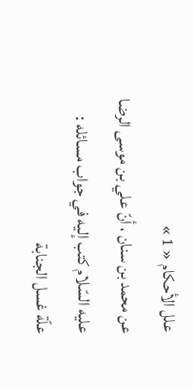علل الأحكام « 1 »
عن محمد بن سنان ، أنّ علي بن موسى الرضا عليه السّلام كتب إليه في جواب مسائله :
علّة غسل الجنابة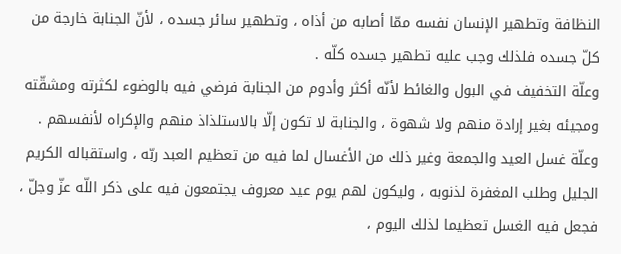النظافة وتطهير الإنسان نفسه ممّا أصابه من أذاه ، وتطهير سائر جسده ، لأنّ الجنابة خارجة من كلّ جسده فلذلك وجب عليه تطهير جسده كلّه .
وعلّة التخفيف في البول والغائط لأنّه أكثر وأدوم من الجنابة فرضي فيه بالوضوء لكثرته ومشقّته ومجيئه بغير إرادة منهم ولا شهوة ، والجنابة لا تكون إلّا بالاستلذاذ منهم والإكراه لأنفسهم .
وعلّة غسل العيد والجمعة وغير ذلك من الأغسال لما فيه من تعظيم العبد ربّه ، واستقباله الكريم الجليل وطلب المغفرة لذنوبه ، وليكون لهم يوم عيد معروف يجتمعون فيه على ذكر اللّه عزّ وجلّ ، فجعل فيه الغسل تعظيما لذلك اليوم ،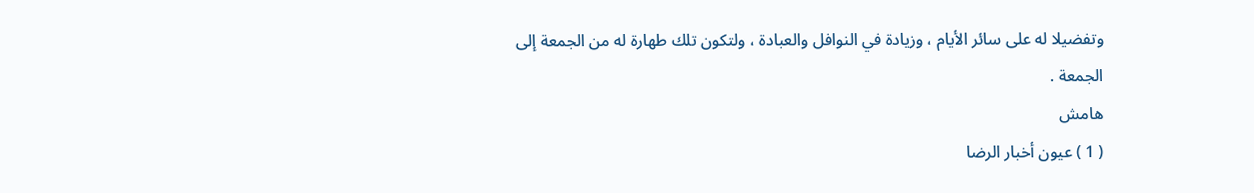وتفضيلا له على سائر الأيام ، وزيادة في النوافل والعبادة ، ولتكون تلك طهارة له من الجمعة إلى الجمعة .
هامش
( 1 ) عيون أخبار الرضا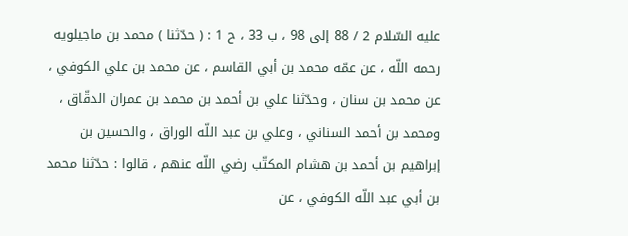عليه السّلام 2 / 88 إلى 98 ، ب 33 ، ح 1 : ( حدّثنا ) محمد بن ماجيلويه رحمه اللّه ، عن عمّه محمد بن أبي القاسم ، عن محمد بن علي الكوفي ، عن محمد بن سنان ، وحدّثنا علي بن أحمد بن محمد بن عمران الدقّاق ، ومحمد بن أحمد السناني ، وعلي بن عبد اللّه الوراق ، والحسين بن إبراهيم بن أحمد بن هشام المكتّب رضي اللّه عنهم ، قالوا : حدّثنا محمد بن أبي عبد اللّه الكوفي ، عن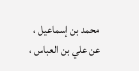محمد بن إسماعيل ، عن علي بن العباس ،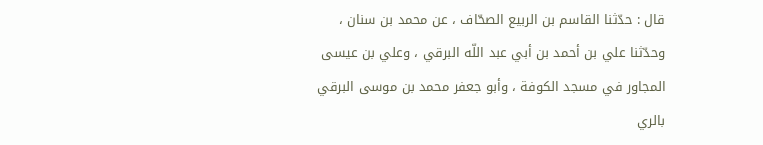قال : حدّثنا القاسم بن الربيع الصحّاف ، عن محمد بن سنان ، وحدّثنا علي بن أحمد بن أبي عبد اللّه البرقي ، وعلي بن عيسى المجاور في مسجد الكوفة ، وأبو جعفر محمد بن موسى البرقي بالري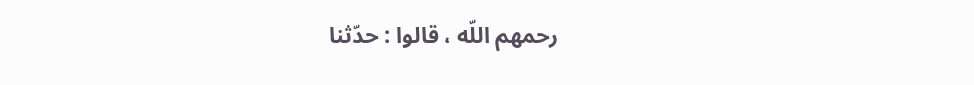رحمهم اللّه ، قالوا : حدّثنا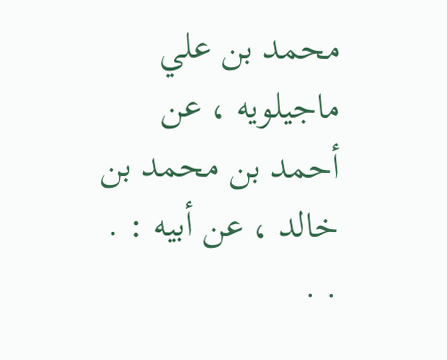محمد بن علي ماجيلويه ، عن أحمد بن محمد بن خالد ، عن أبيه : . . .